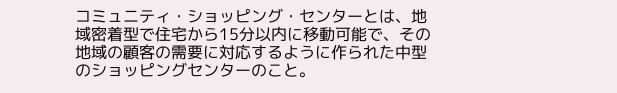コミュニティ・ショッピング・センターとは、地域密着型で住宅から15分以内に移動可能で、その地域の顧客の需要に対応するように作られた中型のショッピングセンターのこと。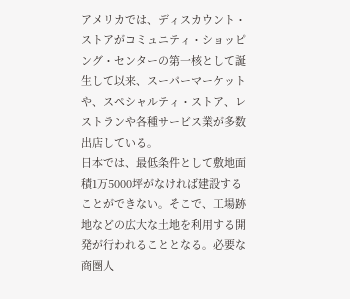アメリカでは、ディスカウント・ストアがコミュニティ・ショッピング・センターの第一核として誕生して以来、スーパーマーケットや、スペシャルティ・ストア、レストランや各種サービス業が多数出店している。
日本では、最低条件として敷地面積1万5000坪がなければ建設することができない。そこで、工場跡地などの広大な土地を利用する開発が行われることとなる。必要な商圏人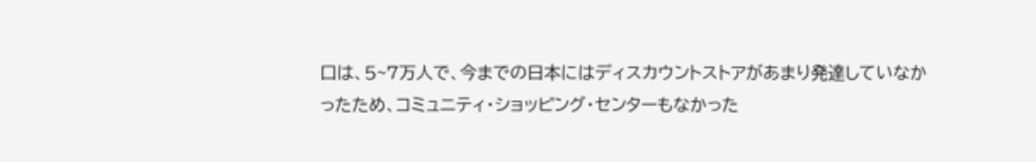口は、5~7万人で、今までの日本にはディスカウントストアがあまり発達していなかったため、コミュニティ・ショッピング・センターもなかった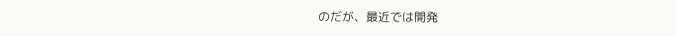のだが、最近では開発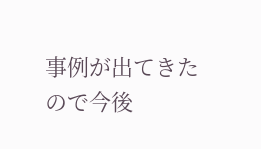事例が出てきたので今後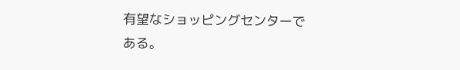有望なショッピングセンターである。